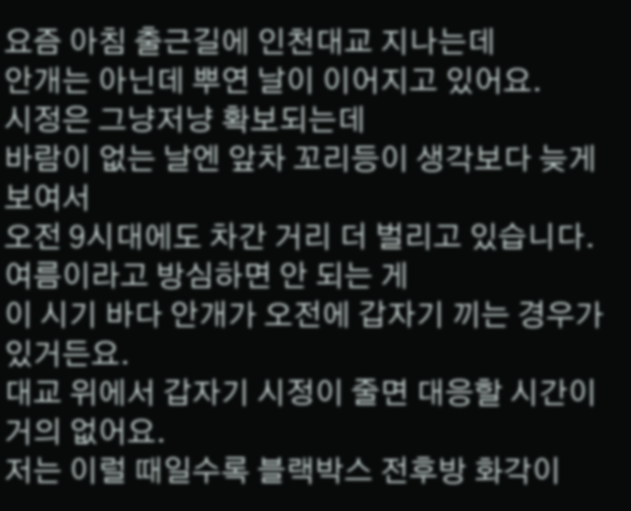요즘 아침 출근길에 인천대교 지나는데
안개는 아닌데 뿌연 날이 이어지고 있어요.
시정은 그냥저냥 확보되는데
바람이 없는 날엔 앞차 꼬리등이 생각보다 늦게 보여서
오전 9시대에도 차간 거리 더 벌리고 있습니다.
여름이라고 방심하면 안 되는 게
이 시기 바다 안개가 오전에 갑자기 끼는 경우가 있거든요.
대교 위에서 갑자기 시정이 줄면 대응할 시간이 거의 없어요.
저는 이럴 때일수록 블랙박스 전후방 화각이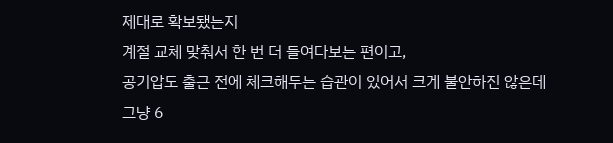제대로 확보됐는지
계절 교체 맞춰서 한 번 더 들여다보는 편이고,
공기압도 출근 전에 체크해두는 습관이 있어서 크게 불안하진 않은데
그냥 6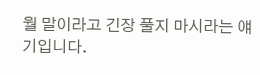월 말이라고 긴장 풀지 마시라는 얘기입니다.